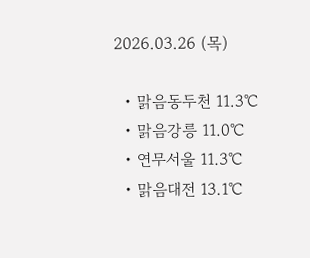2026.03.26 (목)

  • 맑음동두천 11.3℃
  • 맑음강릉 11.0℃
  • 연무서울 11.3℃
  • 맑음대전 13.1℃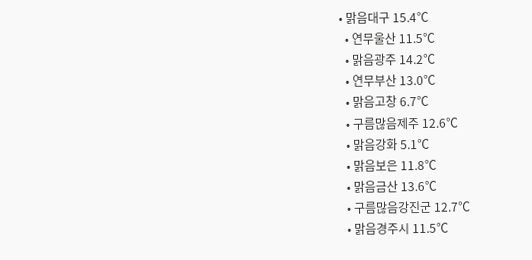• 맑음대구 15.4℃
  • 연무울산 11.5℃
  • 맑음광주 14.2℃
  • 연무부산 13.0℃
  • 맑음고창 6.7℃
  • 구름많음제주 12.6℃
  • 맑음강화 5.1℃
  • 맑음보은 11.8℃
  • 맑음금산 13.6℃
  • 구름많음강진군 12.7℃
  • 맑음경주시 11.5℃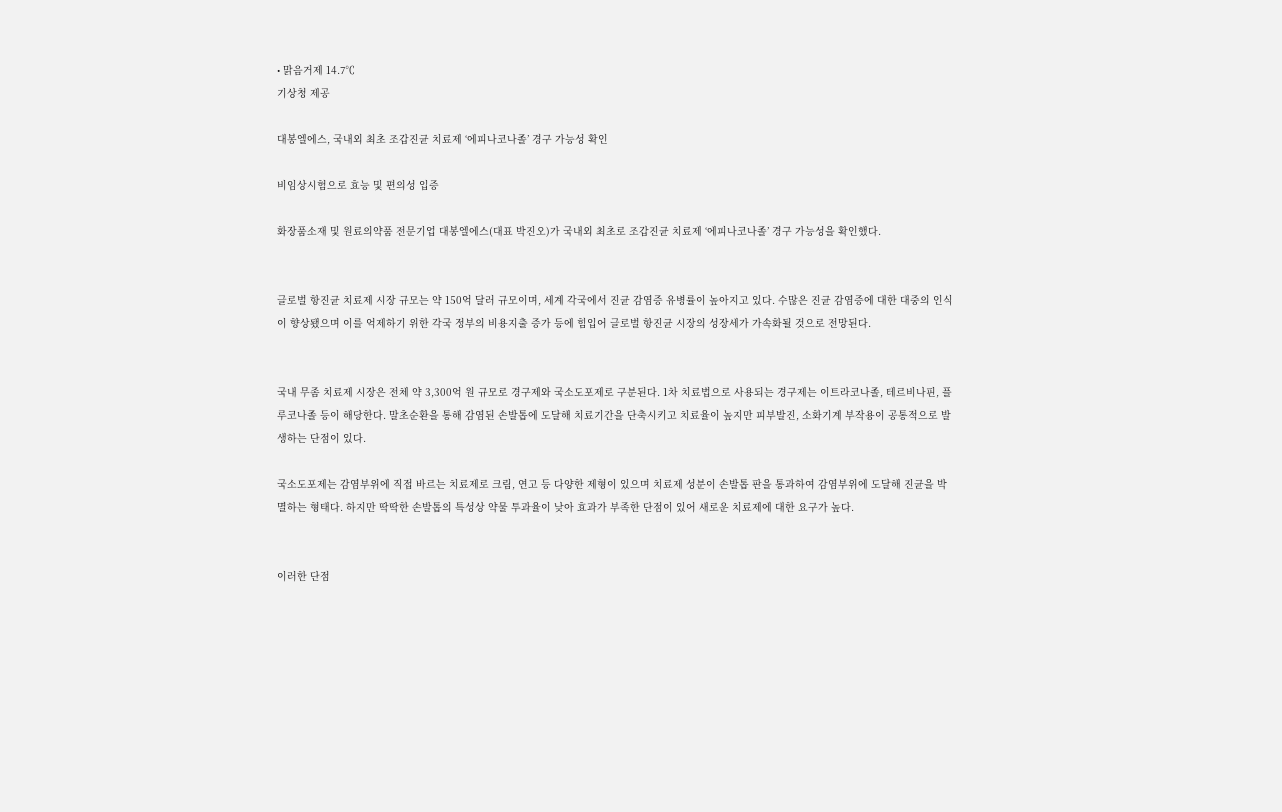• 맑음거제 14.7℃
기상청 제공

대봉엘에스, 국내외 최초 조갑진균 치료제 ‘에피나코나졸’ 경구 가능성 확인

비임상시험으로 효능 및 편의성 입증

화장품소재 및 원료의약품 전문기업 대봉엘에스(대표 박진오)가 국내외 최초로 조갑진균 치료제 ‘에피나코나졸’ 경구 가능성을 확인했다.


글로벌 항진균 치료제 시장 규모는 약 150억 달러 규모이며, 세계 각국에서 진균 감염증 유병률이 높아지고 있다. 수많은 진균 감염증에 대한 대중의 인식이 향상됐으며 이를 억제하기 위한 각국 정부의 비용지출 증가 등에 힘입어 글로벌 항진균 시장의 성장세가 가속화될 것으로 전망된다.


국내 무좀 치료제 시장은 전체 약 3,300억 원 규모로 경구제와 국소도포제로 구분된다. 1차 치료법으로 사용되는 경구제는 이트라코나졸, 테르비나핀, 플루코나졸 등이 해당한다. 말초순환을 통해 감염된 손발톱에 도달해 치료기간을 단축시키고 치료율이 높지만 피부발진, 소화기계 부작용이 공통적으로 발생하는 단점이 있다.

국소도포제는 감염부위에 직접 바르는 치료제로 크림, 연고 등 다양한 제형이 있으며 치료제 성분이 손발톱 판을 통과하여 감염부위에 도달해 진균을 박멸하는 형태다. 하지만 딱딱한 손발톱의 특성상 약물 투과율이 낮아 효과가 부족한 단점이 있어 새로운 치료제에 대한 요구가 높다.


이러한 단점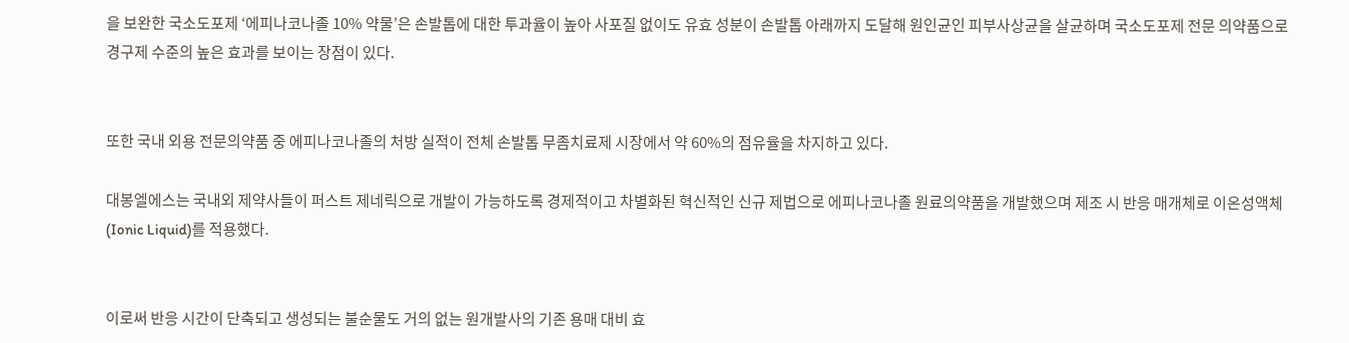을 보완한 국소도포제 ‘에피나코나졸 10% 약물’은 손발톱에 대한 투과율이 높아 사포질 없이도 유효 성분이 손발톱 아래까지 도달해 원인균인 피부사상균을 살균하며 국소도포제 전문 의약품으로 경구제 수준의 높은 효과를 보이는 장점이 있다.


또한 국내 외용 전문의약품 중 에피나코나졸의 처방 실적이 전체 손발톱 무좀치료제 시장에서 약 60%의 점유율을 차지하고 있다.

대봉엘에스는 국내외 제약사들이 퍼스트 제네릭으로 개발이 가능하도록 경제적이고 차별화된 혁신적인 신규 제법으로 에피나코나졸 원료의약품을 개발했으며 제조 시 반응 매개체로 이온성액체(Ionic Liquid)를 적용했다.


이로써 반응 시간이 단축되고 생성되는 불순물도 거의 없는 원개발사의 기존 용매 대비 효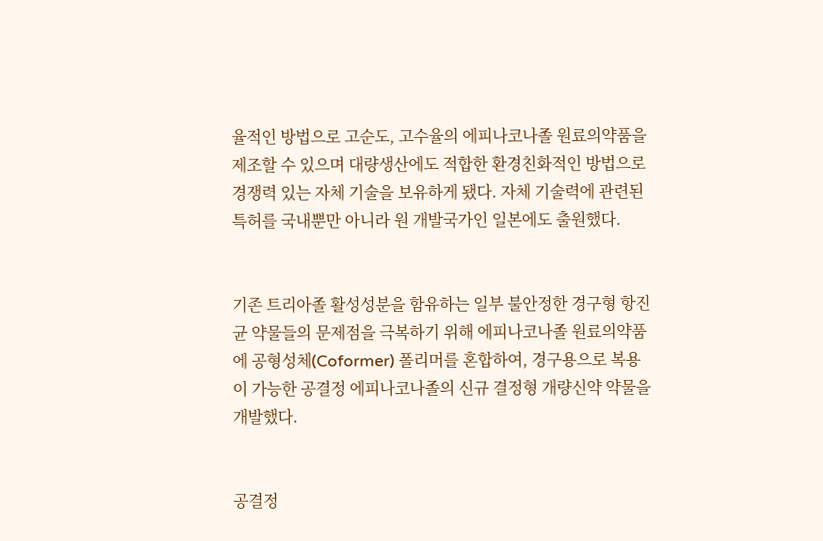율적인 방법으로 고순도, 고수율의 에피나코나졸 원료의약품을 제조할 수 있으며 대량생산에도 적합한 환경친화적인 방법으로 경쟁력 있는 자체 기술을 보유하게 됐다. 자체 기술력에 관련된 특허를 국내뿐만 아니라 원 개발국가인 일본에도 출원했다.


기존 트리아졸 활성성분을 함유하는 일부 불안정한 경구형 항진균 약물들의 문제점을 극복하기 위해 에피나코나졸 원료의약품에 공형성체(Coformer) 폴리머를 혼합하여, 경구용으로 복용이 가능한 공결정 에피나코나졸의 신규 결정형 개량신약 약물을 개발했다.


공결정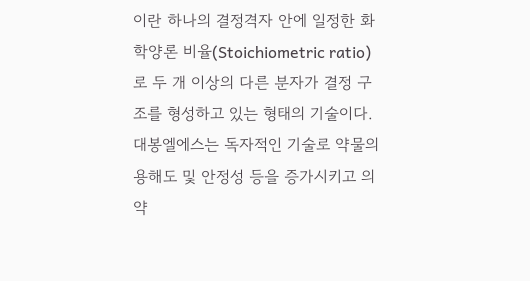이란 하나의 결정격자 안에 일정한 화학양론 비율(Stoichiometric ratio)로 두 개 이상의 다른 분자가 결정 구조를 형성하고 있는 형태의 기술이다. 대봉엘에스는 독자적인 기술로 약물의 용해도 및 안정성 등을 증가시키고 의약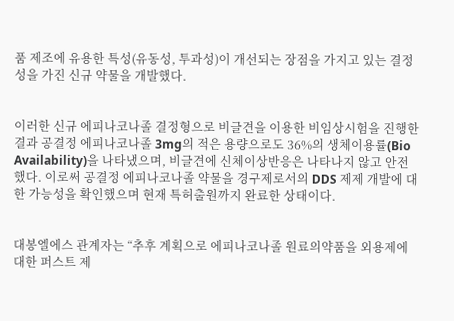품 제조에 유용한 특성(유동성, 투과성)이 개선되는 장점을 가지고 있는 결정성을 가진 신규 약물을 개발했다.


이러한 신규 에피나코나졸 결정형으로 비글견을 이용한 비임상시험을 진행한 결과 공결정 에피나코나졸 3mg의 적은 용량으로도 36%의 생체이용률(Bio Availability)을 나타냈으며, 비글견에 신체이상반응은 나타나지 않고 안전했다. 이로써 공결정 에피나코나졸 약물을 경구제로서의 DDS 제제 개발에 대한 가능성을 확인했으며 현재 특허출원까지 완료한 상태이다.


대봉엘에스 관계자는 “추후 계획으로 에피나코나졸 원료의약품을 외용제에 대한 퍼스트 제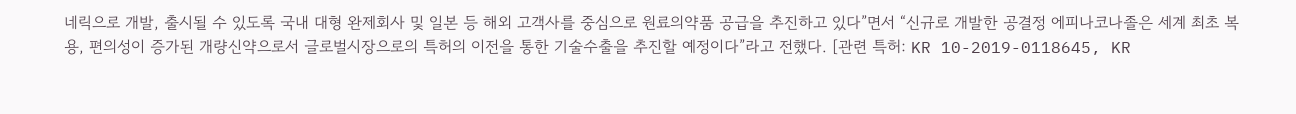네릭으로 개발, 출시될 수 있도록 국내 대형 완제회사 및 일본 등 해외 고객사를 중심으로 원료의약품 공급을 추진하고 있다”면서 “신규로 개발한 공결정 에피나코나졸은 세계 최초 복용, 편의성이 증가된 개량신약으로서 글로벌시장으로의 특허의 이전을 통한 기술수출을 추진할 예정이다”라고 전했다. [관련 특허: KR 10-2019-0118645, KR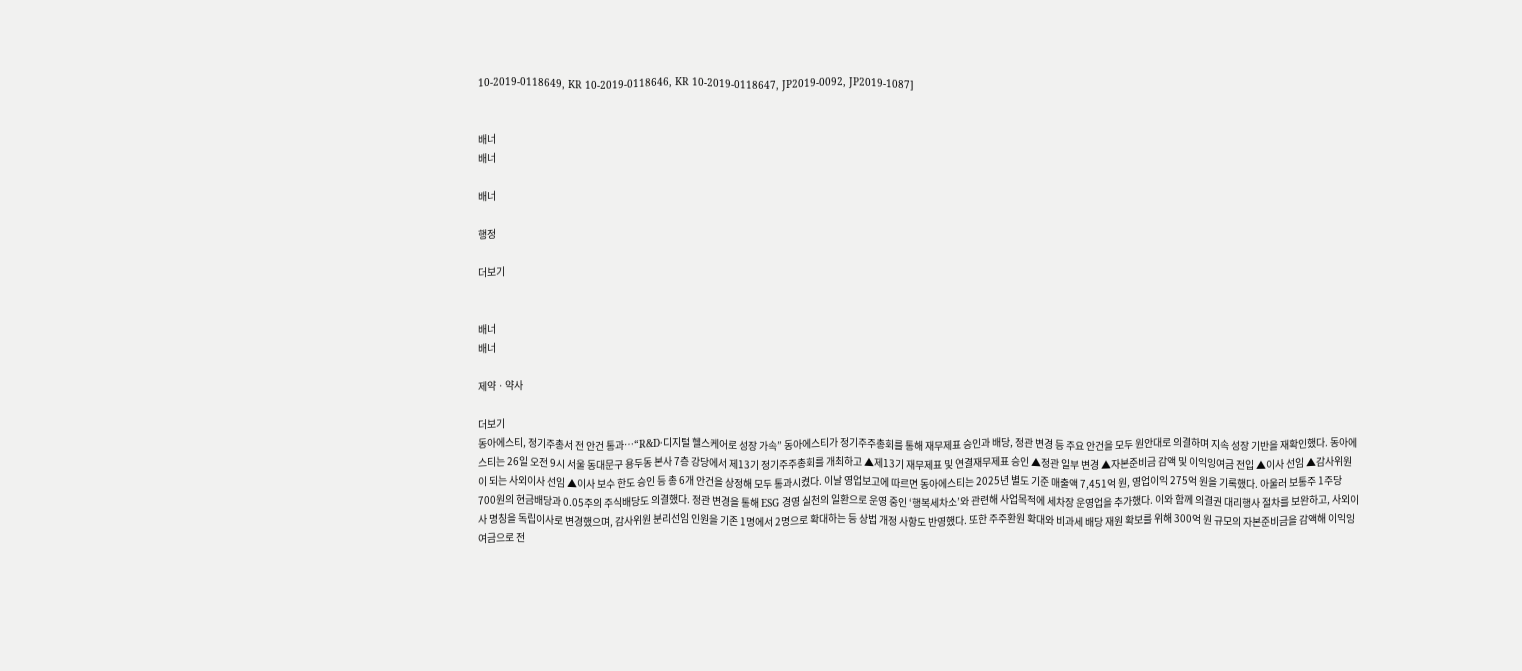10-2019-0118649, KR 10-2019-0118646, KR 10-2019-0118647, JP2019-0092, JP2019-1087]


배너
배너

배너

행정

더보기


배너
배너

제약ㆍ약사

더보기
동아에스티, 정기주총서 전 안건 통과…“R&D·디지털 헬스케어로 성장 가속” 동아에스티가 정기주주총회를 통해 재무제표 승인과 배당, 정관 변경 등 주요 안건을 모두 원안대로 의결하며 지속 성장 기반을 재확인했다. 동아에스티는 26일 오전 9시 서울 동대문구 용두동 본사 7층 강당에서 제13기 정기주주총회를 개최하고 ▲제13기 재무제표 및 연결재무제표 승인 ▲정관 일부 변경 ▲자본준비금 감액 및 이익잉여금 전입 ▲이사 선임 ▲감사위원이 되는 사외이사 선임 ▲이사 보수 한도 승인 등 총 6개 안건을 상정해 모두 통과시켰다. 이날 영업보고에 따르면 동아에스티는 2025년 별도 기준 매출액 7,451억 원, 영업이익 275억 원을 기록했다. 아울러 보통주 1주당 700원의 현금배당과 0.05주의 주식배당도 의결했다. 정관 변경을 통해 ESG 경영 실천의 일환으로 운영 중인 ‘행복세차소’와 관련해 사업목적에 세차장 운영업을 추가했다. 이와 함께 의결권 대리행사 절차를 보완하고, 사외이사 명칭을 독립이사로 변경했으며, 감사위원 분리선임 인원을 기존 1명에서 2명으로 확대하는 등 상법 개정 사항도 반영했다. 또한 주주환원 확대와 비과세 배당 재원 확보를 위해 300억 원 규모의 자본준비금을 감액해 이익잉여금으로 전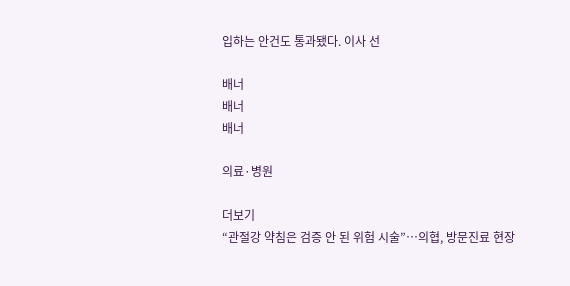입하는 안건도 통과됐다. 이사 선

배너
배너
배너

의료·병원

더보기
“관절강 약침은 검증 안 된 위험 시술”…의협, 방문진료 현장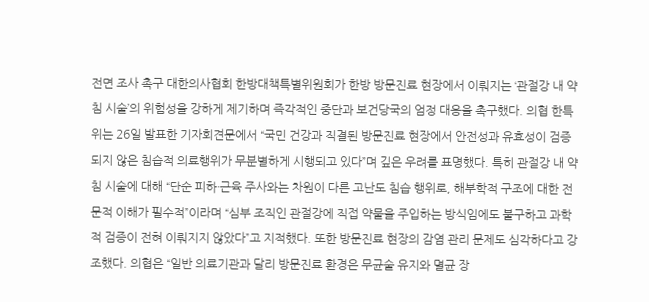전면 조사 촉구 대한의사협회 한방대책특별위원회가 한방 방문진료 현장에서 이뤄지는 ‘관절강 내 약침 시술’의 위험성을 강하게 제기하며 즉각적인 중단과 보건당국의 엄정 대응을 촉구했다. 의협 한특위는 26일 발표한 기자회견문에서 “국민 건강과 직결된 방문진료 현장에서 안전성과 유효성이 검증되지 않은 침습적 의료행위가 무분별하게 시행되고 있다”며 깊은 우려를 표명했다. 특히 관절강 내 약침 시술에 대해 “단순 피하·근육 주사와는 차원이 다른 고난도 침습 행위로, 해부학적 구조에 대한 전문적 이해가 필수적”이라며 “심부 조직인 관절강에 직접 약물을 주입하는 방식임에도 불구하고 과학적 검증이 전혀 이뤄지지 않았다”고 지적했다. 또한 방문진료 현장의 감염 관리 문제도 심각하다고 강조했다. 의협은 “일반 의료기관과 달리 방문진료 환경은 무균술 유지와 멸균 장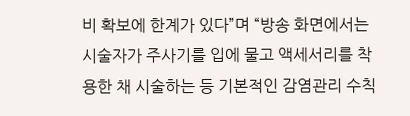비 확보에 한계가 있다”며 “방송 화면에서는 시술자가 주사기를 입에 물고 액세서리를 착용한 채 시술하는 등 기본적인 감염관리 수칙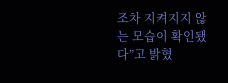조차 지켜지지 않는 모습이 확인됐다”고 밝혔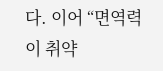다. 이어 “면역력이 취약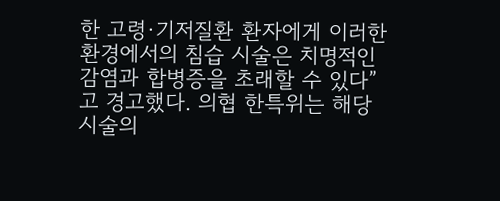한 고령·기저질환 환자에게 이러한 환경에서의 침습 시술은 치명적인 감염과 합병증을 초래할 수 있다”고 경고했다. 의협 한특위는 해당 시술의